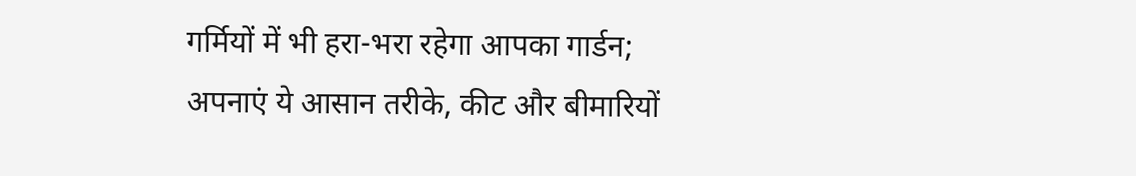गर्मियों में भी हरा-भरा रहेगा आपका गार्डन;
अपनाएं ये आसान तरीके, कीट और बीमारियों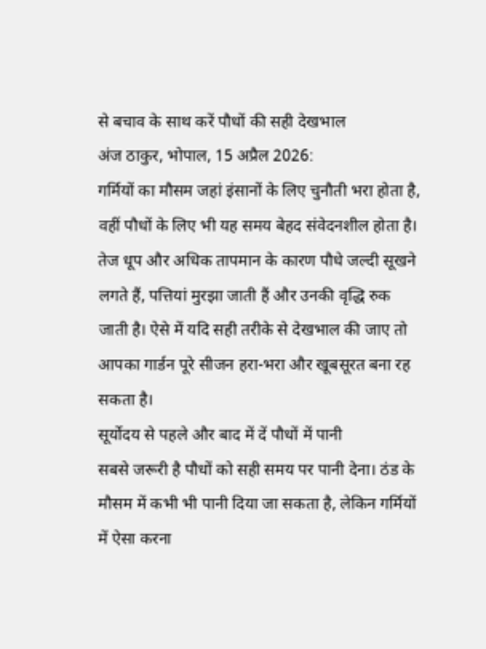से बचाव के साथ करें पौधों की सही देखभाल
अंज ठाकुर, भोपाल, 15 अप्रैल 2026:
गर्मियों का मौसम जहां इंसानों के लिए चुनौती भरा होता है, वहीं पौधों के लिए भी यह समय बेहद संवेदनशील होता है। तेज धूप और अधिक तापमान के कारण पौधे जल्दी सूखने लगते हैं, पत्तियां मुरझा जाती हैं और उनकी वृद्धि रुक जाती है। ऐसे में यदि सही तरीके से देखभाल की जाए तो आपका गार्डन पूरे सीजन हरा-भरा और खूबसूरत बना रह सकता है।
सूर्योदय से पहले और बाद में दें पौधों में पानी
सबसे जरूरी है पौधों को सही समय पर पानी देना। ठंड के मौसम में कभी भी पानी दिया जा सकता है, लेकिन गर्मियों में ऐसा करना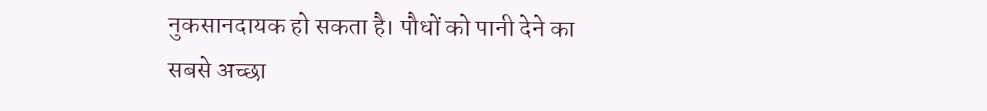नुकसानदायक हो सकता है। पौधों को पानी देने का सबसे अच्छा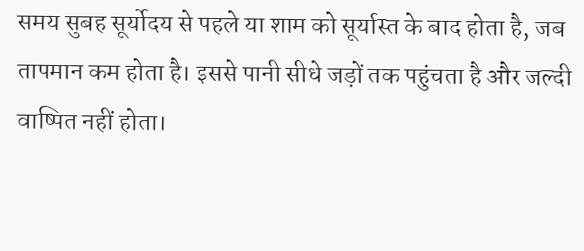समय सुबह सूर्योदय से पहले या शाम को सूर्यास्त के बाद होता है, जब तापमान कम होता है। इससे पानी सीधे जड़ों तक पहुंचता है और जल्दी वाष्पित नहीं होता।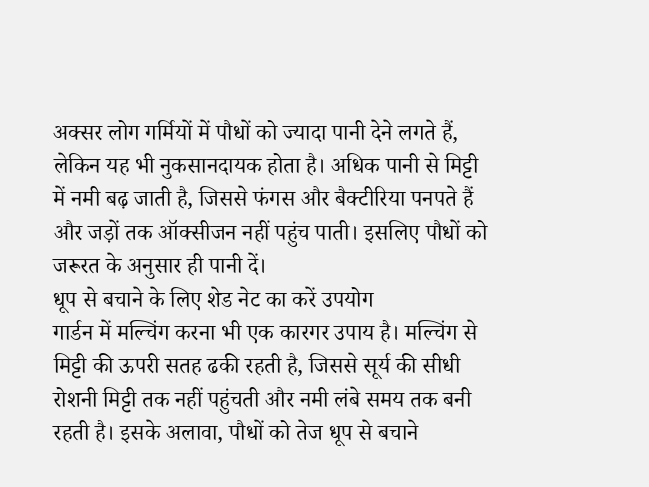अक्सर लोग गर्मियों में पौधों को ज्यादा पानी देने लगते हैं, लेकिन यह भी नुकसानदायक होता है। अधिक पानी से मिट्टी में नमी बढ़ जाती है, जिससे फंगस और बैक्टीरिया पनपते हैं और जड़ों तक ऑक्सीजन नहीं पहुंच पाती। इसलिए पौधों को जरूरत के अनुसार ही पानी दें।
धूप से बचाने के लिए शेड नेट का करें उपयोग
गार्डन में मल्चिंग करना भी एक कारगर उपाय है। मल्चिंग से मिट्टी की ऊपरी सतह ढकी रहती है, जिससे सूर्य की सीधी रोशनी मिट्टी तक नहीं पहुंचती और नमी लंबे समय तक बनी रहती है। इसके अलावा, पौधों को तेज धूप से बचाने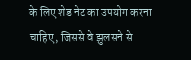के लिए शेड नेट का उपयोग करना चाहिए, जिससे वे झुलसने से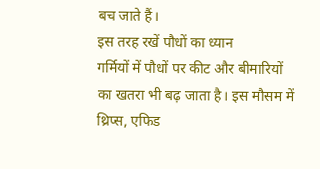बच जाते हैं।
इस तरह रखें पौधों का ध्यान
गर्मियों में पौधों पर कीट और बीमारियों का खतरा भी बढ़ जाता है। इस मौसम में थ्रिप्स, एफिड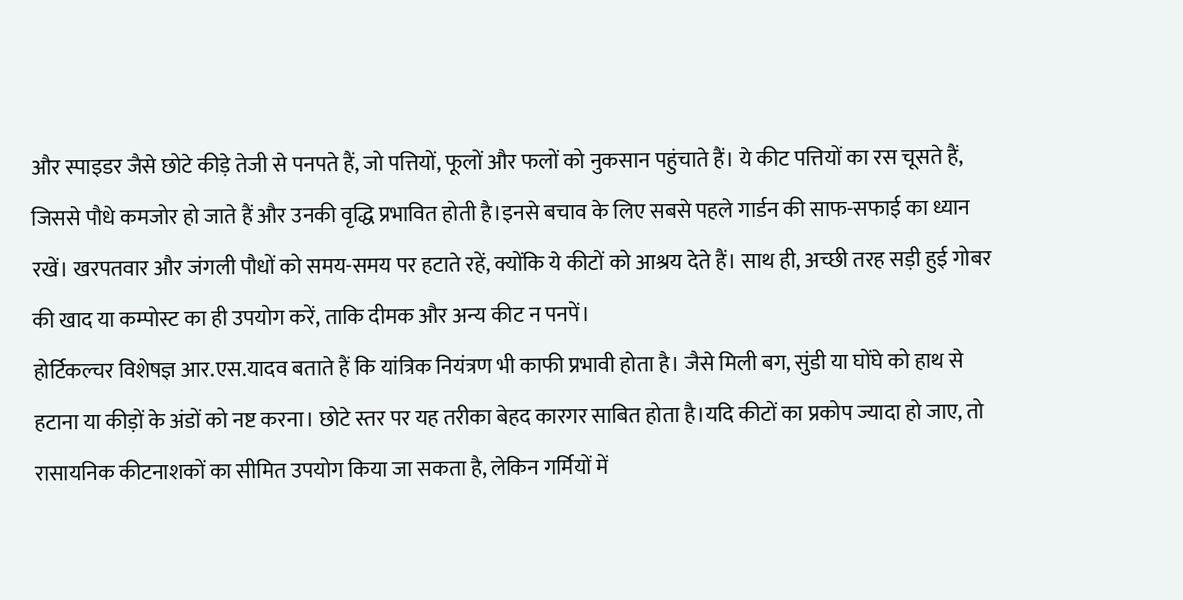और स्पाइडर जैसे छोटे कीड़े तेजी से पनपते हैं, जो पत्तियों, फूलों और फलों को नुकसान पहुंचाते हैं। ये कीट पत्तियों का रस चूसते हैं, जिससे पौधे कमजोर हो जाते हैं और उनकी वृद्धि प्रभावित होती है।इनसे बचाव के लिए सबसे पहले गार्डन की साफ-सफाई का ध्यान रखें। खरपतवार और जंगली पौधों को समय-समय पर हटाते रहें, क्योंकि ये कीटों को आश्रय देते हैं। साथ ही, अच्छी तरह सड़ी हुई गोबर की खाद या कम्पोस्ट का ही उपयोग करें, ताकि दीमक और अन्य कीट न पनपें।
होर्टिकल्चर विशेषज्ञ आर.एस.यादव बताते हैं कि यांत्रिक नियंत्रण भी काफी प्रभावी होता है। जैसे मिली बग, सुंडी या घोंघे को हाथ से हटाना या कीड़ों के अंडों को नष्ट करना। छोटे स्तर पर यह तरीका बेहद कारगर साबित होता है।यदि कीटों का प्रकोप ज्यादा हो जाए, तो रासायनिक कीटनाशकों का सीमित उपयोग किया जा सकता है, लेकिन गर्मियों में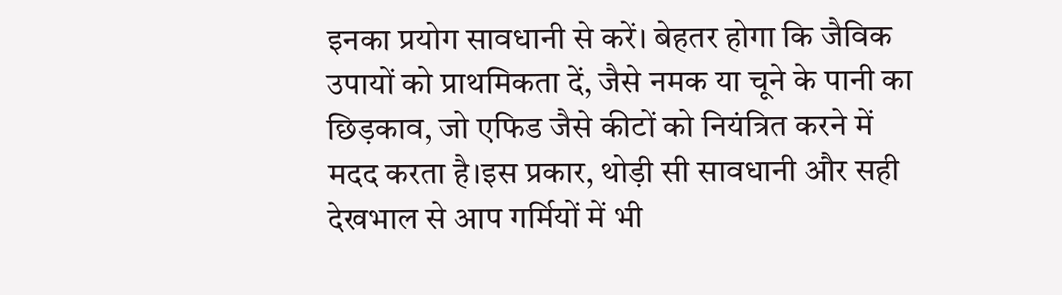इनका प्रयोग सावधानी से करें। बेहतर होगा कि जैविक उपायों को प्राथमिकता दें, जैसे नमक या चूने के पानी का छिड़काव, जो एफिड जैसे कीटों को नियंत्रित करने में मदद करता है।इस प्रकार, थोड़ी सी सावधानी और सही देखभाल से आप गर्मियों में भी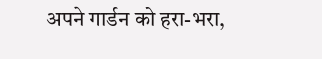अपने गार्डन को हरा-भरा,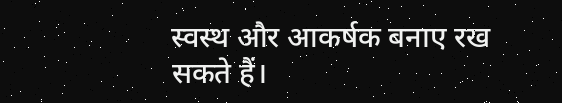स्वस्थ और आकर्षक बनाए रख सकते हैं।